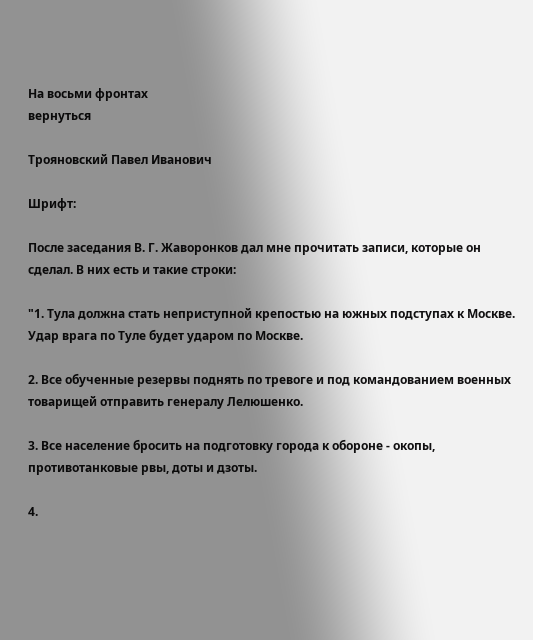На восьми фронтах
вернуться

Трояновский Павел Иванович

Шрифт:

После заседания В. Г. Жаворонков дал мне прочитать записи, которые он сделал. В них есть и такие строки:

"1. Тула должна стать неприступной крепостью на южных подступах к Москве. Удар врага по Туле будет ударом по Москве.

2. Все обученные резервы поднять по тревоге и под командованием военных товарищей отправить генералу Лелюшенко.

3. Все население бросить на подготовку города к обороне - окопы, противотанковые рвы, доты и дзоты.

4.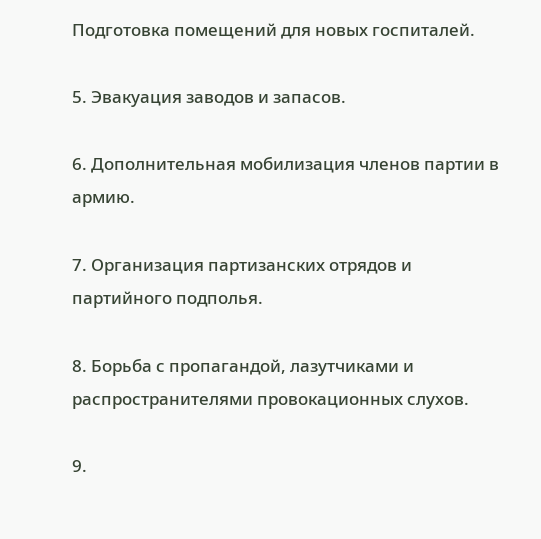Подготовка помещений для новых госпиталей.

5. Эвакуация заводов и запасов.

6. Дополнительная мобилизация членов партии в армию.

7. Организация партизанских отрядов и партийного подполья.

8. Борьба с пропагандой, лазутчиками и распространителями провокационных слухов.

9.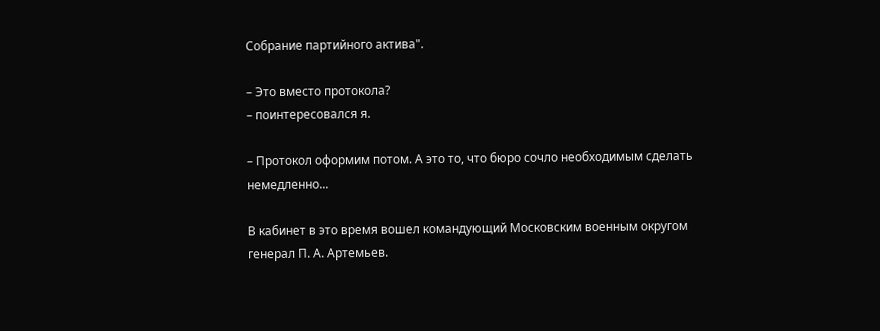Собрание партийного актива".

– Это вместо протокола?
– поинтересовался я.

– Протокол оформим потом. А это то, что бюро сочло необходимым сделать немедленно...

В кабинет в это время вошел командующий Московским военным округом генерал П. А. Артемьев.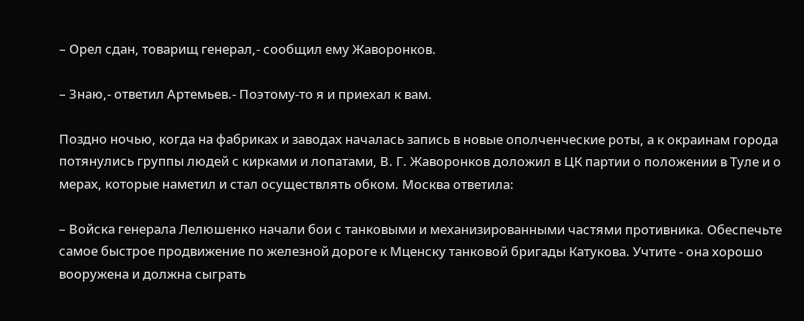– Орел сдан, товарищ генерал,- сообщил ему Жаворонков.

– Знаю,- ответил Артемьев.- Поэтому-то я и приехал к вам.

Поздно ночью, когда на фабриках и заводах началась запись в новые ополченческие роты, а к окраинам города потянулись группы людей с кирками и лопатами, В. Г. Жаворонков доложил в ЦК партии о положении в Туле и о мерах, которые наметил и стал осуществлять обком. Москва ответила:

– Войска генерала Лелюшенко начали бои с танковыми и механизированными частями противника. Обеспечьте самое быстрое продвижение по железной дороге к Мценску танковой бригады Катукова. Учтите - она хорошо вооружена и должна сыграть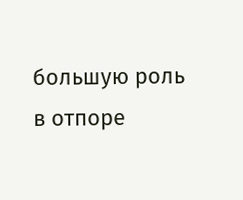большую роль в отпоре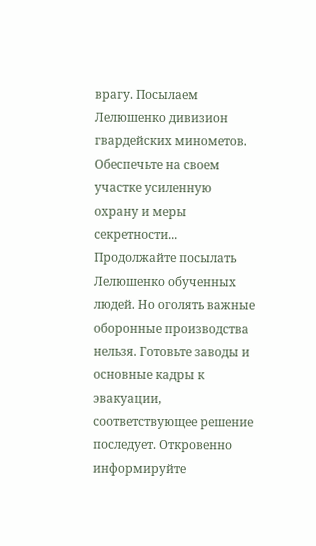врагу. Посылаем Лелюшенко дивизион гвардейских минометов. Обеспечьте на своем участке усиленную охрану и меры секретности... Продолжайте посылать Лелюшенко обученных людей. Но оголять важные оборонные производства нельзя. Готовьте заводы и основные кадры к эвакуации, соответствующее решение последует. Откровенно информируйте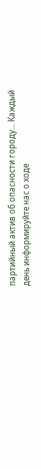партийный актив об опасности городу... Каждый день информируйте нас о ходе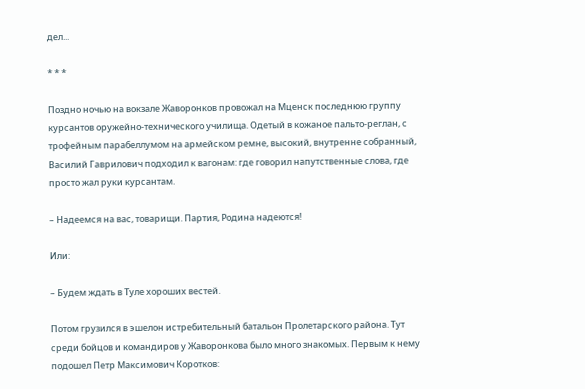дел...

* * *

Поздно ночью на вокзале Жаворонков провожал на Мценск последнюю группу курсантов оружейно-технического училища. Одетый в кожаное пальто-реглан, с трофейным парабеллумом на армейском ремне, высокий, внутренне собранный, Василий Гаврилович подходил к вагонам: где говорил напутственные слова, где просто жал руки курсантам.

– Надеемся на вас, товарищи. Партия, Родина надеются!

Или:

– Будем ждать в Туле хороших вестей.

Потом грузился в эшелон истребительный батальон Пролетарского района. Тут среди бойцов и командиров у Жаворонкова было много знакомых. Первым к нему подошел Петр Максимович Коротков: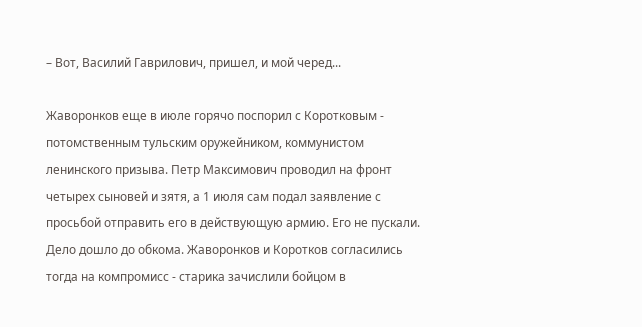– Вот, Василий Гаврилович, пришел, и мой черед...

Жаворонков еще в июле горячо поспорил с Коротковым - потомственным тульским оружейником, коммунистом ленинского призыва. Петр Максимович проводил на фронт четырех сыновей и зятя, а 1 июля сам подал заявление с просьбой отправить его в действующую армию. Его не пускали. Дело дошло до обкома. Жаворонков и Коротков согласились тогда на компромисс - старика зачислили бойцом в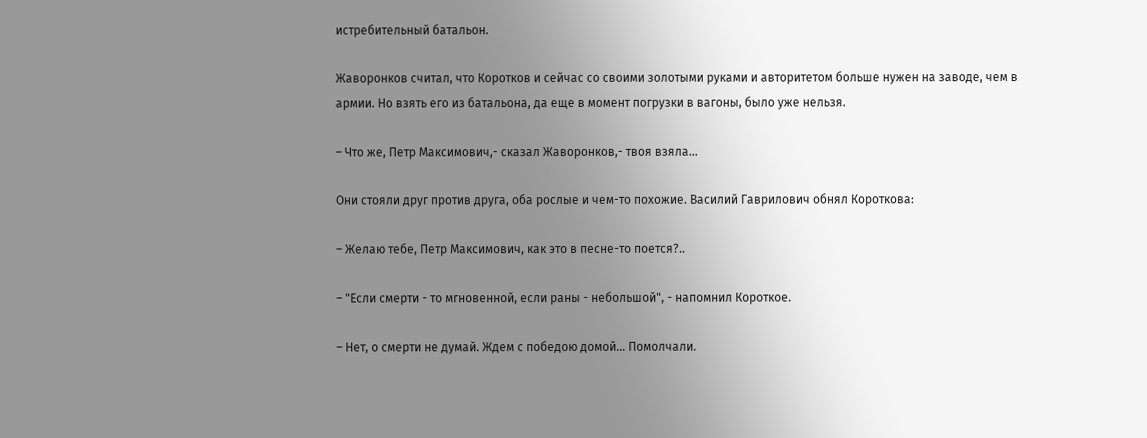истребительный батальон.

Жаворонков считал, что Коротков и сейчас со своими золотыми руками и авторитетом больше нужен на заводе, чем в армии. Но взять его из батальона, да еще в момент погрузки в вагоны, было уже нельзя.

– Что же, Петр Максимович,- сказал Жаворонков,- твоя взяла...

Они стояли друг против друга, оба рослые и чем-то похожие. Василий Гаврилович обнял Короткова:

– Желаю тебе, Петр Максимович, как это в песне-то поется?..

– "Если смерти - то мгновенной, если раны - небольшой", - напомнил Короткое.

– Нет, о смерти не думай. Ждем с победою домой... Помолчали.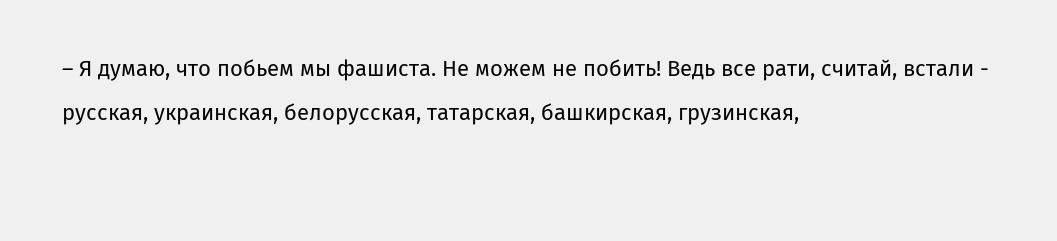– Я думаю, что побьем мы фашиста. Не можем не побить! Ведь все рати, считай, встали - русская, украинская, белорусская, татарская, башкирская, грузинская,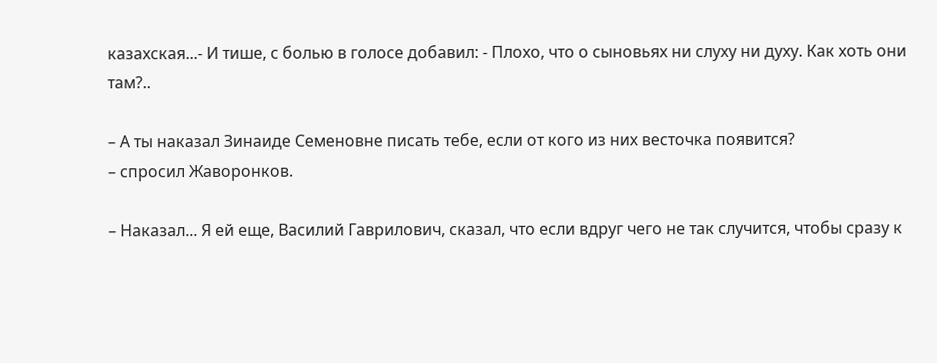казахская...- И тише, с болью в голосе добавил: - Плохо, что о сыновьях ни слуху ни духу. Как хоть они там?..

– А ты наказал Зинаиде Семеновне писать тебе, если от кого из них весточка появится?
– спросил Жаворонков.

– Наказал... Я ей еще, Василий Гаврилович, сказал, что если вдруг чего не так случится, чтобы сразу к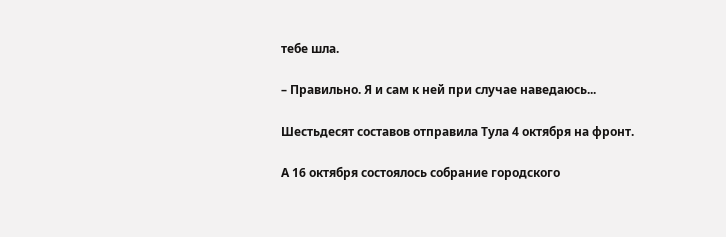тебе шла.

– Правильно. Я и сам к ней при случае наведаюсь...

Шестьдесят составов отправила Тула 4 октября на фронт.

А 16 октября состоялось собрание городского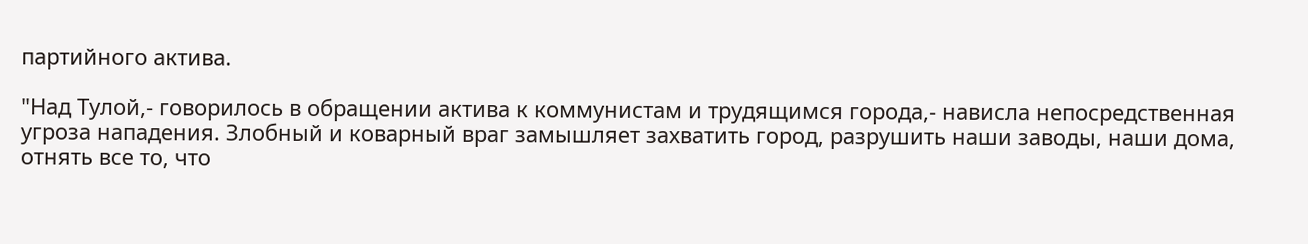партийного актива.

"Над Тулой,- говорилось в обращении актива к коммунистам и трудящимся города,- нависла непосредственная угроза нападения. Злобный и коварный враг замышляет захватить город, разрушить наши заводы, наши дома, отнять все то, что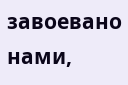завоевано нами,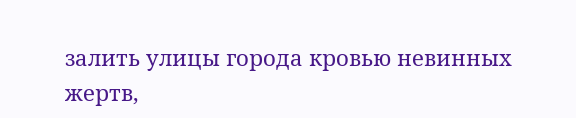залить улицы города кровью невинных жертв,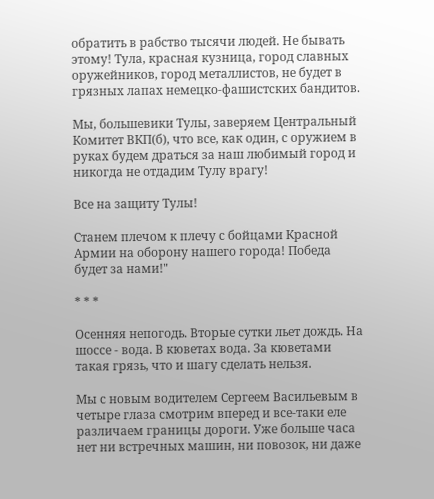обратить в рабство тысячи людей. Не бывать этому! Тула, красная кузница, город славных оружейников, город металлистов, не будет в грязных лапах немецко-фашистских бандитов.

Мы, большевики Тулы, заверяем Центральный Комитет ВКП(б), что все, как один, с оружием в руках будем драться за наш любимый город и никогда не отдадим Тулу врагу!

Все на защиту Тулы!

Станем плечом к плечу с бойцами Красной Армии на оборону нашего города! Победа будет за нами!"

* * *

Осенняя непогодь. Вторые сутки льет дождь. На шоссе - вода. В кюветах вода. За кюветами такая грязь, что и шагу сделать нельзя.

Мы с новым водителем Сергеем Васильевым в четыре глаза смотрим вперед и все-таки еле различаем границы дороги. Уже больше часа нет ни встречных машин, ни повозок, ни даже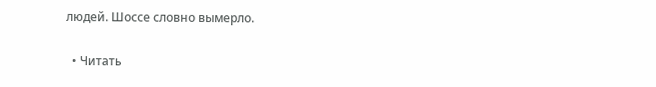людей. Шоссе словно вымерло.

  • Читать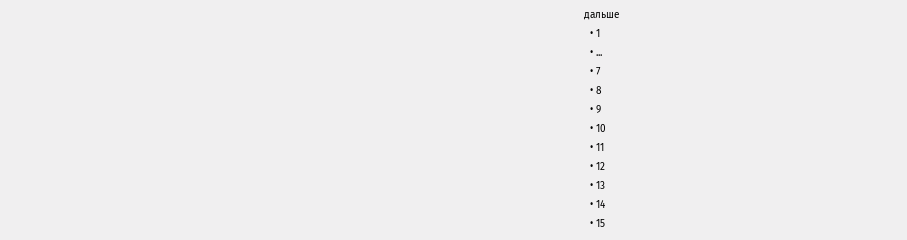дальше
  • 1
  • ...
  • 7
  • 8
  • 9
  • 10
  • 11
  • 12
  • 13
  • 14
  • 15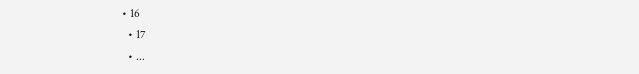• 16
  • 17
  • ...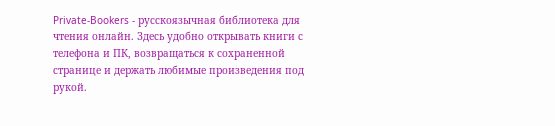Private-Bookers - русскоязычная библиотека для чтения онлайн. Здесь удобно открывать книги с телефона и ПК, возвращаться к сохраненной странице и держать любимые произведения под рукой.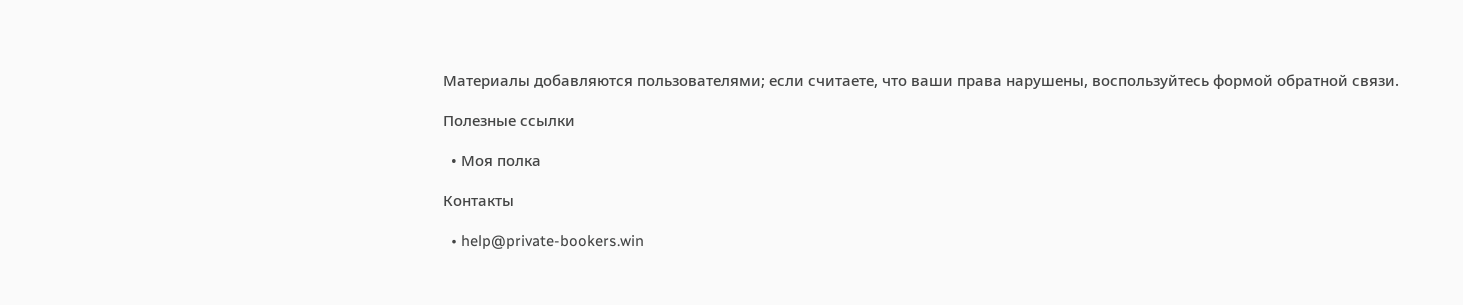Материалы добавляются пользователями; если считаете, что ваши права нарушены, воспользуйтесь формой обратной связи.

Полезные ссылки

  • Моя полка

Контакты

  • help@private-bookers.win